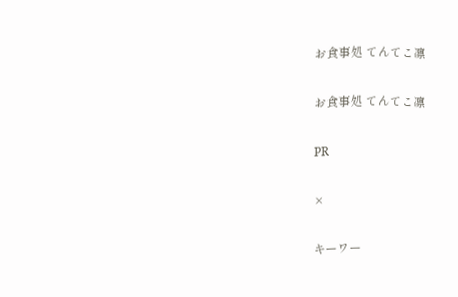お食事処 てんてこ凛

お食事処 てんてこ凛

PR

×

キーワー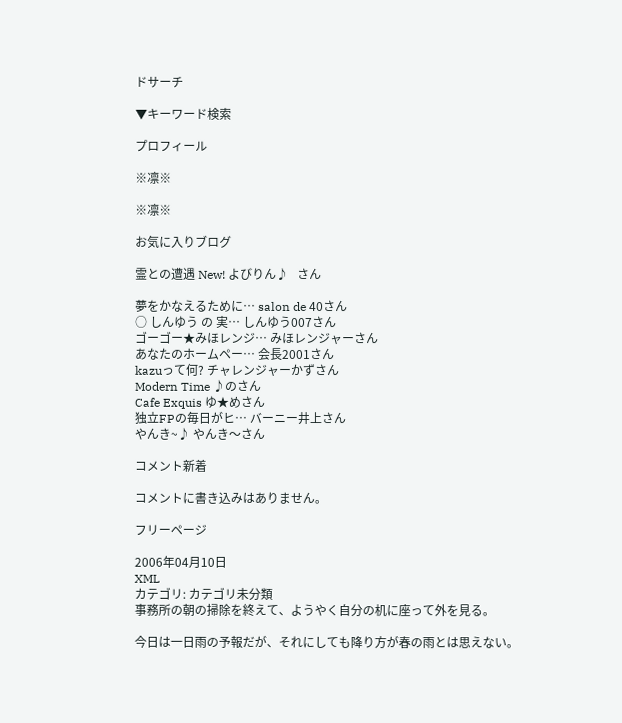ドサーチ

▼キーワード検索

プロフィール

※凛※

※凛※

お気に入りブログ

霊との遭遇 New! よびりん♪   さん

夢をかなえるために… salon de 40さん
○ しんゆう の 実… しんゆう007さん
ゴーゴー★みほレンジ… みほレンジャーさん
あなたのホームペー… 会長2001さん
kazuって何? チャレンジャーかずさん
Modern Time ♪のさん
Cafe Exquis ゆ★めさん
独立FPの毎日がヒ… バーニー井上さん
やんき~♪ やんき〜さん

コメント新着

コメントに書き込みはありません。

フリーページ

2006年04月10日
XML
カテゴリ: カテゴリ未分類
事務所の朝の掃除を終えて、ようやく自分の机に座って外を見る。

今日は一日雨の予報だが、それにしても降り方が春の雨とは思えない。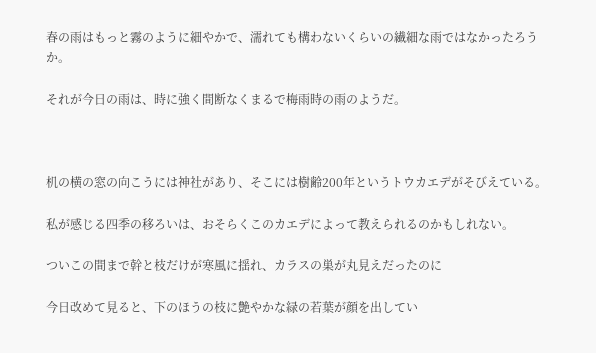春の雨はもっと霧のように細やかで、濡れても構わないくらいの繊細な雨ではなかったろうか。

それが今日の雨は、時に強く間断なくまるで梅雨時の雨のようだ。



机の横の窓の向こうには神社があり、そこには樹齢200年というトウカエデがそびえている。

私が感じる四季の移ろいは、おそらくこのカエデによって教えられるのかもしれない。

ついこの間まで幹と枝だけが寒風に揺れ、カラスの巣が丸見えだったのに

今日改めて見ると、下のほうの枝に艶やかな緑の若葉が顔を出してい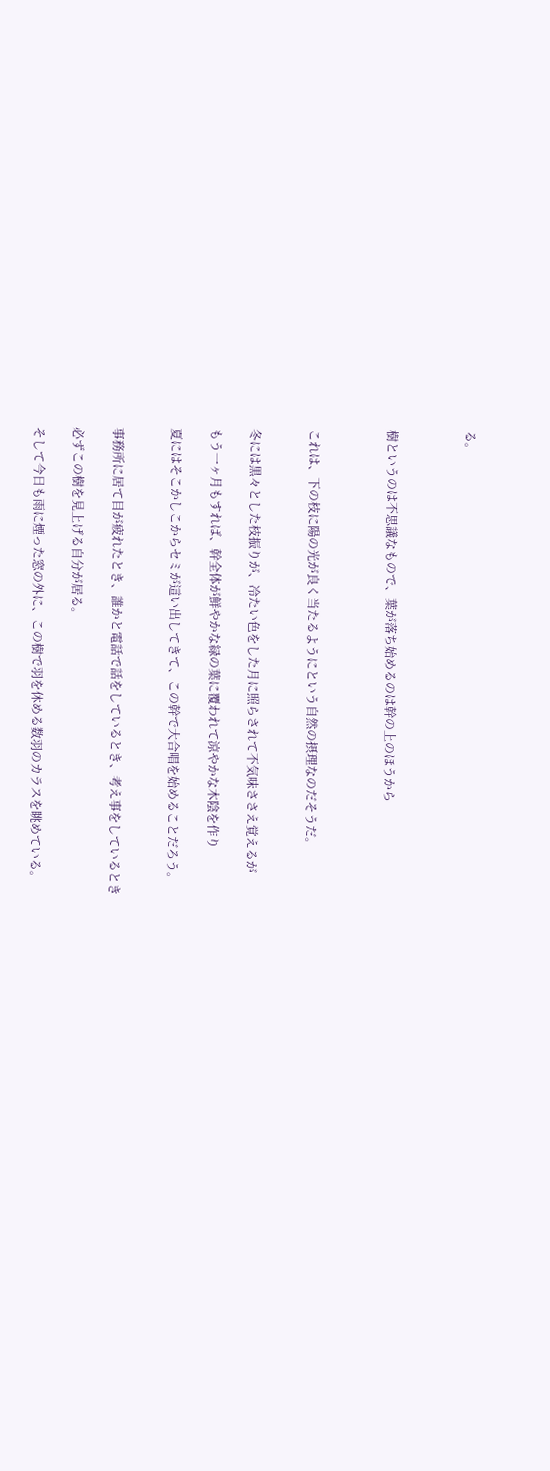る。



樹というのは不思議なもので、葉が落ち始めるのは幹の上のほうから



これは、下の枝に陽の光が良く当たるようにという自然の摂理なのだそうだ。


冬には黒々とした枝振りが、冷たい色をした月に照らされて不気味ささえ覚えるが

もう一ヶ月もすれば、幹全体が鮮やかな緑の葉に覆われて涼やかな木陰を作り

夏にはそこかしこからセミが這い出してきて、この幹で大合唱を始めることだろう。


事務所に居て目が疲れたとき、誰かと電話で話をしているとき、考え事をしているとき

必ずこの樹を見上げる自分が居る。

そして今日も雨に煙った窓の外に、この樹で羽を休める数羽のカラスを眺めている。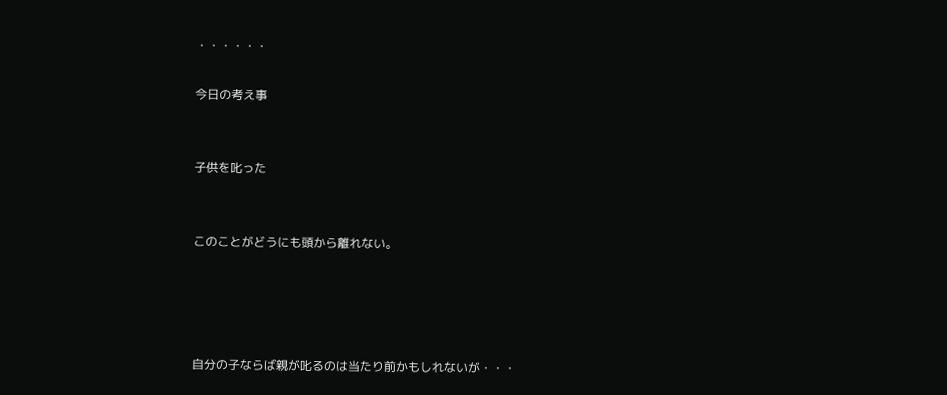・・・・・・

今日の考え事


子供を叱った


このことがどうにも頭から離れない。




自分の子ならば親が叱るのは当たり前かもしれないが・・・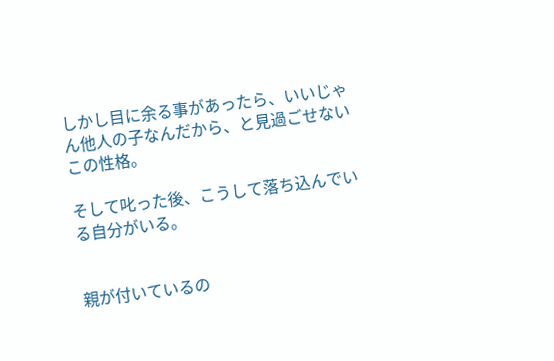しかし目に余る事があったら、いいじゃん他人の子なんだから、と見過ごせないこの性格。

そして叱った後、こうして落ち込んでいる自分がいる。


親が付いているの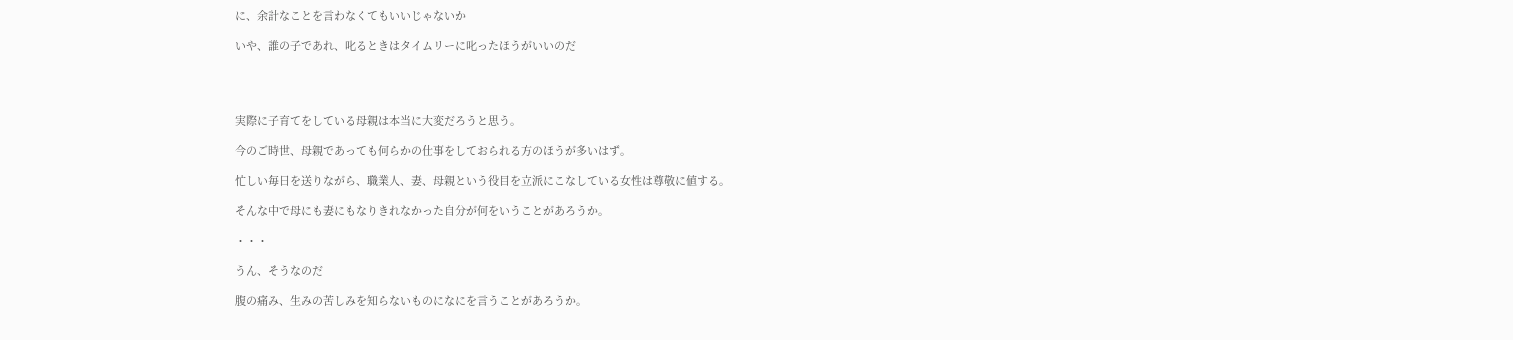に、余計なことを言わなくてもいいじゃないか

いや、誰の子であれ、叱るときはタイムリーに叱ったほうがいいのだ




実際に子育てをしている母親は本当に大変だろうと思う。

今のご時世、母親であっても何らかの仕事をしておられる方のほうが多いはず。

忙しい毎日を送りながら、職業人、妻、母親という役目を立派にこなしている女性は尊敬に値する。

そんな中で母にも妻にもなりきれなかった自分が何をいうことがあろうか。

・・・

うん、そうなのだ

腹の痛み、生みの苦しみを知らないものになにを言うことがあろうか。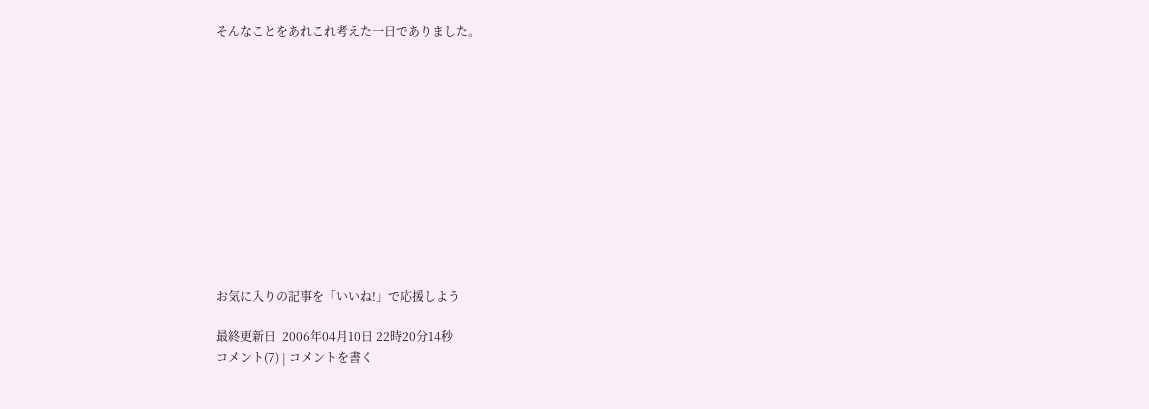そんなことをあれこれ考えた一日でありました。












お気に入りの記事を「いいね!」で応援しよう

最終更新日  2006年04月10日 22時20分14秒
コメント(7) | コメントを書く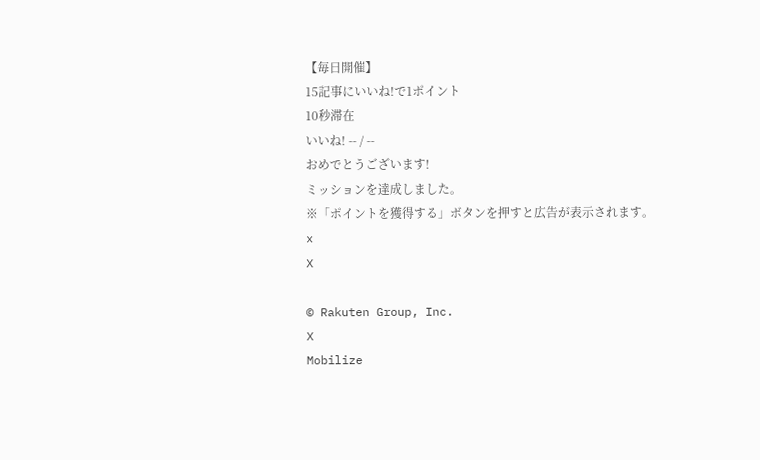【毎日開催】
15記事にいいね!で1ポイント
10秒滞在
いいね! -- / --
おめでとうございます!
ミッションを達成しました。
※「ポイントを獲得する」ボタンを押すと広告が表示されます。
x
X

© Rakuten Group, Inc.
X
Mobilize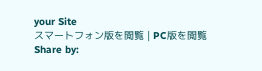your Site
スマートフォン版を閲覧 | PC版を閲覧
Share by: